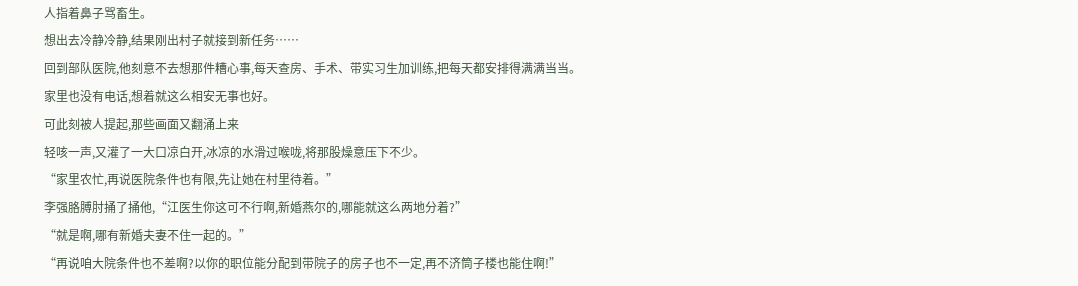人指着鼻子骂畜生。
想出去冷静冷静,结果刚出村子就接到新任务……
回到部队医院,他刻意不去想那件糟心事,每天查房、手术、带实习生加训练,把每天都安排得满满当当。
家里也没有电话,想着就这么相安无事也好。
可此刻被人提起,那些画面又翻涌上来
轻咳一声,又灌了一大口凉白开,冰凉的水滑过喉咙,将那股燥意压下不少。
“家里农忙,再说医院条件也有限,先让她在村里待着。”
李强胳膊肘捅了捅他,“江医生你这可不行啊,新婚燕尔的,哪能就这么两地分着?”
“就是啊,哪有新婚夫妻不住一起的。”
“再说咱大院条件也不差啊?以你的职位能分配到带院子的房子也不一定,再不济筒子楼也能住啊!”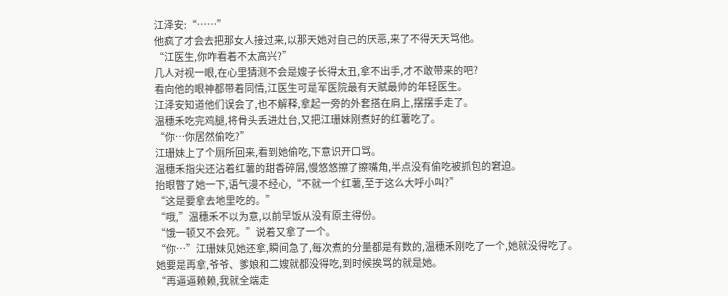江泽安:“……”
他疯了才会去把那女人接过来,以那天她对自己的厌恶,来了不得天天骂他。
“江医生,你咋看着不太高兴?”
几人对视一眼,在心里猜测不会是嫂子长得太丑,拿不出手,才不敢带来的吧?
看向他的眼神都带着同情,江医生可是军医院最有天赋最帅的年轻医生。
江泽安知道他们误会了,也不解释,拿起一旁的外套搭在肩上,摆摆手走了。
温穗禾吃完鸡腿,将骨头丢进灶台,又把江珊妹刚煮好的红薯吃了。
“你…你居然偷吃?”
江珊妹上了个厕所回来,看到她偷吃,下意识开口骂。
温穗禾指尖还沾着红薯的甜香碎屑,慢悠悠擦了擦嘴角,半点没有偷吃被抓包的窘迫。
抬眼瞥了她一下,语气漫不经心,“不就一个红薯,至于这么大呼小叫?”
“这是要拿去地里吃的。”
“哦,”温穗禾不以为意,以前早饭从没有原主得份。
“饿一顿又不会死。”说着又拿了一个。
“你…”江珊妹见她还拿,瞬间急了,每次煮的分量都是有数的,温穗禾刚吃了一个,她就没得吃了。
她要是再拿,爷爷、爹娘和二嫂就都没得吃,到时候挨骂的就是她。
“再逼逼赖赖,我就全端走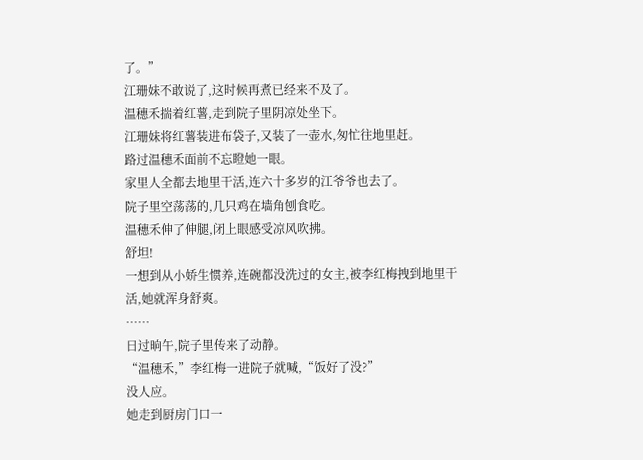了。”
江珊妹不敢说了,这时候再煮已经来不及了。
温穗禾揣着红薯,走到院子里阴凉处坐下。
江珊妹将红薯装进布袋子,又装了一壶水,匆忙往地里赶。
路过温穗禾面前不忘瞪她一眼。
家里人全都去地里干活,连六十多岁的江爷爷也去了。
院子里空荡荡的,几只鸡在墙角刨食吃。
温穗禾伸了伸腿,闭上眼感受凉风吹拂。
舒坦!
一想到从小娇生惯养,连碗都没洗过的女主,被李红梅拽到地里干活,她就浑身舒爽。
……
日过晌午,院子里传来了动静。
“温穗禾,”李红梅一进院子就喊,“饭好了没?”
没人应。
她走到厨房门口一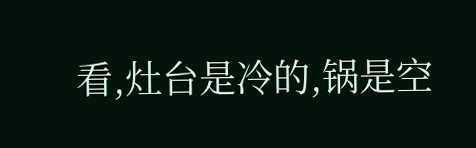看,灶台是冷的,锅是空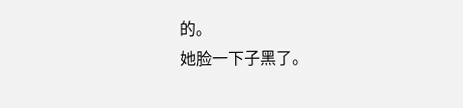的。
她脸一下子黑了。